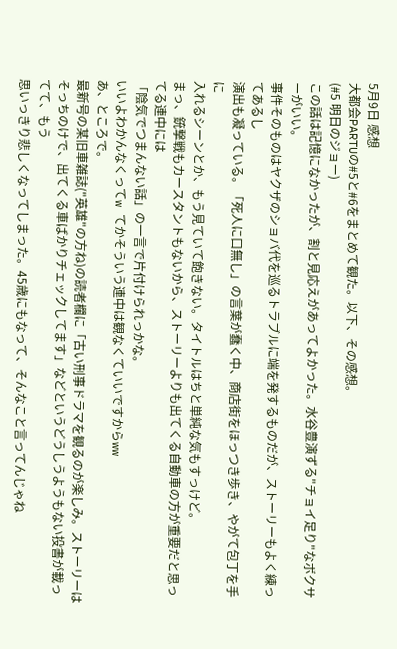5月9日 感想
大都会PARTUの#5と#6をまとめて観た。以下、その感想。
(#5 明日のジョー)
この話は記憶になかったが、割と見応えがあってよかった。水谷豊演ずる"チョイ足り"なボクサーがいい。
事件そのものはヤクザのショバ代を巡るトラブルに端を発するものだが、ストーリーもよく練ってあるし
演出も凝っている。「死人に口無し」の言葉が蠢く中、商店街をほっつき歩き、やがて包丁を手に
入れるシーンとか、もう見ていて飽きない。タイトルはちと単純な気もすっけど。
まっ、銃撃戦もカースタントもないから、ストーリーよりも出てくる自動車の方が重要だと思ってる連中には
「陰気でつまんない話」の一言で片付けられっかな。
いいよわかんなくってw てかそういう連中は観なくていいですからww
あ、ところで。
最新号の某旧車雑誌("英雄"の方ね)の読者欄に「古い刑事ドラマを観るのが楽しみ。ストーリーは
そっちのけで、出てくる車ばかりチェックしてます」などというどうしうようもない投書が載ってて、もう
思いっきり悲しくなってしまった。45歳にもなって、そんなこと言ってんじゃね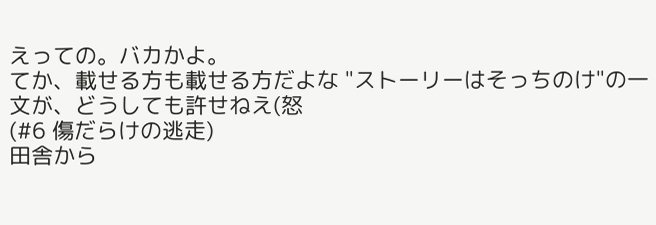えっての。バカかよ。
てか、載せる方も載せる方だよな "ストーリーはそっちのけ"の一文が、どうしても許せねえ(怒
(#6 傷だらけの逃走)
田舎から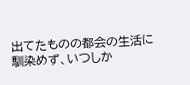出てたものの都会の生活に馴染めず、いつしか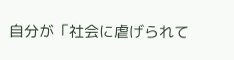自分が「社会に虐げられて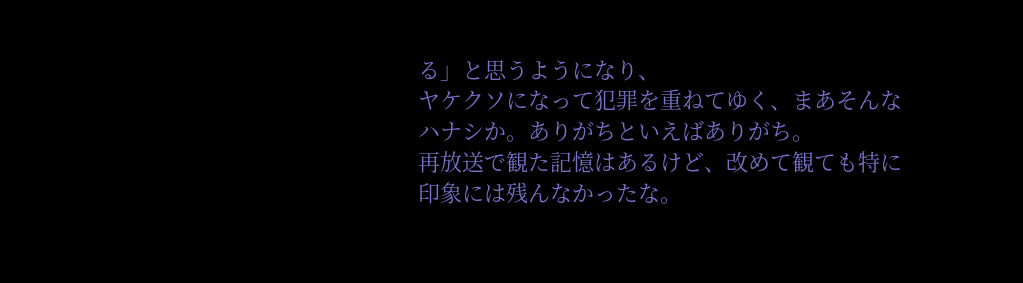る」と思うようになり、
ヤケクソになって犯罪を重ねてゆく、まあそんなハナシか。ありがちといえばありがち。
再放送で観た記憶はあるけど、改めて観ても特に印象には残んなかったな。